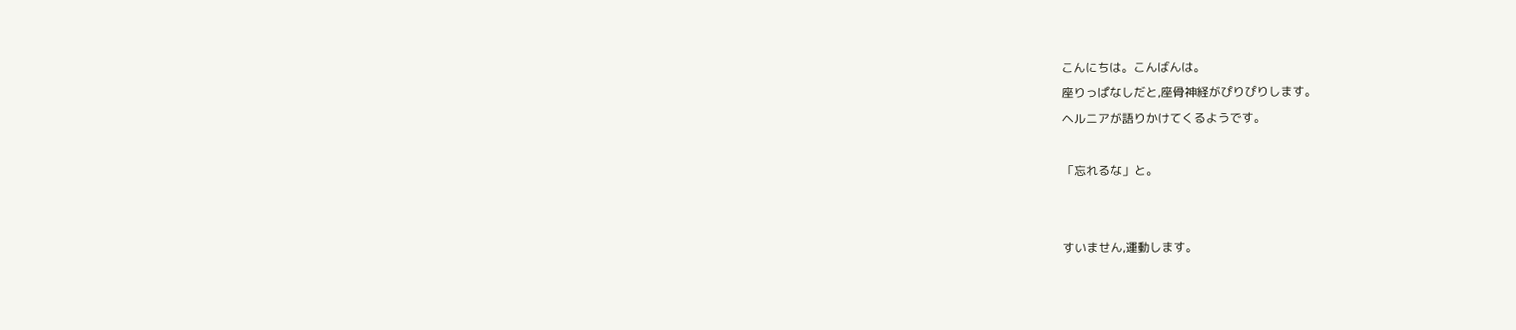こんにちは。こんばんは。
座りっぱなしだと,座骨神経がぴりぴりします。
ヘルニアが語りかけてくるようです。

「忘れるな」と。


すいません,運動します。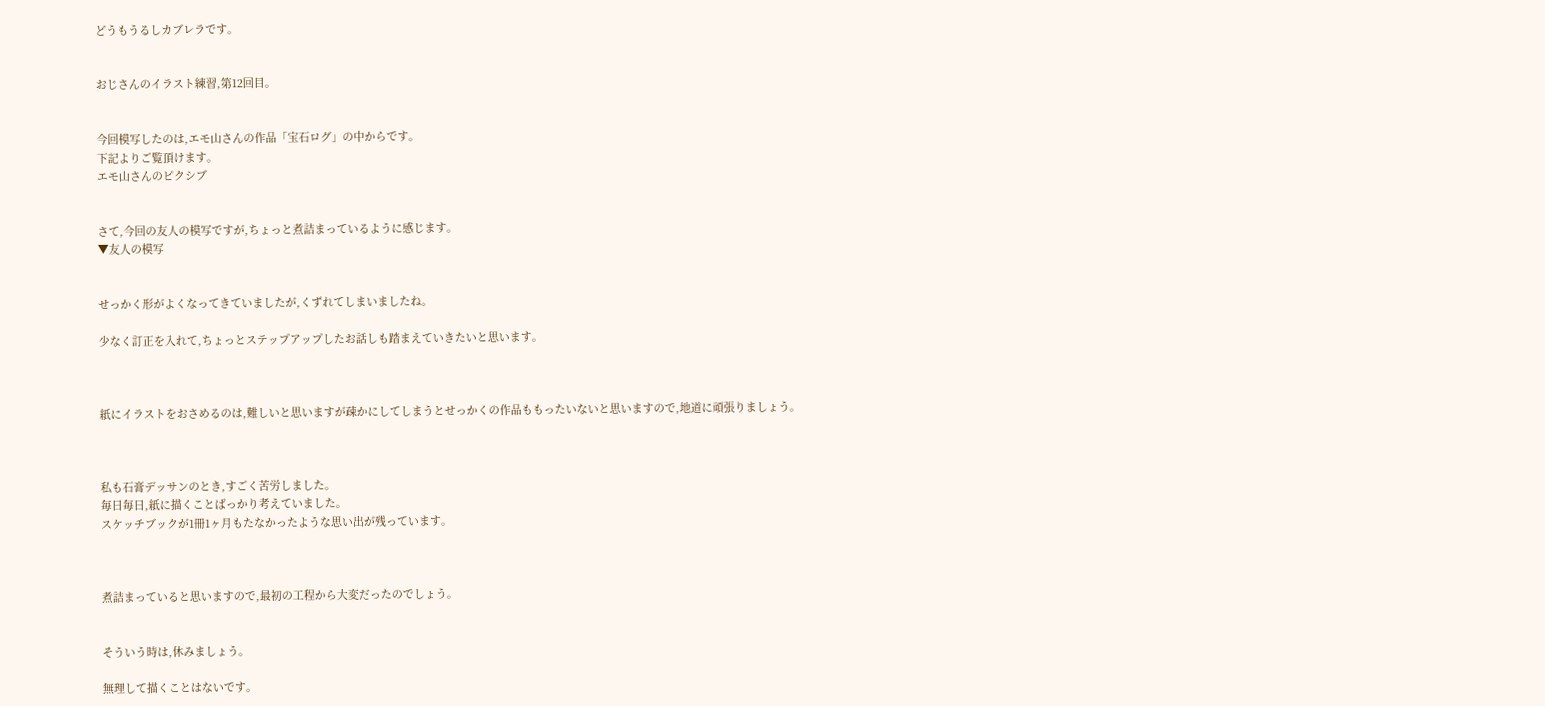どうもうるしカブレラです。


おじさんのイラスト練習,第12回目。


今回模写したのは,エモ山さんの作品「宝石ログ」の中からです。
下記よりご覧頂けます。
エモ山さんのピクシブ


さて,今回の友人の模写ですが,ちょっと煮詰まっているように感じます。
▼友人の模写


せっかく形がよくなってきていましたが,くずれてしまいましたね。

少なく訂正を入れて,ちょっとステップアップしたお話しも踏まえていきたいと思います。



紙にイラストをおさめるのは,難しいと思いますが疎かにしてしまうとせっかくの作品ももったいないと思いますので,地道に頑張りましょう。



私も石膏デッサンのとき,すごく苦労しました。
毎日毎日,紙に描くことばっかり考えていました。
スケッチブックが1冊1ヶ月もたなかったような思い出が残っています。



煮詰まっていると思いますので,最初の工程から大変だったのでしょう。


そういう時は,休みましょう。

無理して描くことはないです。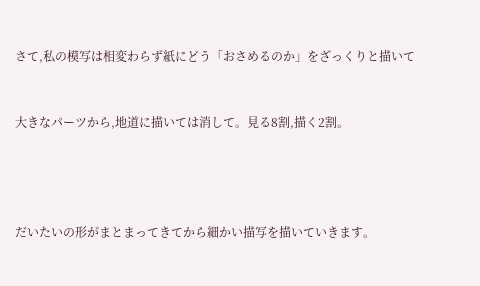さて,私の模写は相変わらず紙にどう「おさめるのか」をざっくりと描いて


大きなパーツから,地道に描いては消して。見る8割,描く2割。




だいたいの形がまとまってきてから細かい描写を描いていきます。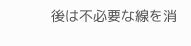後は不必要な線を消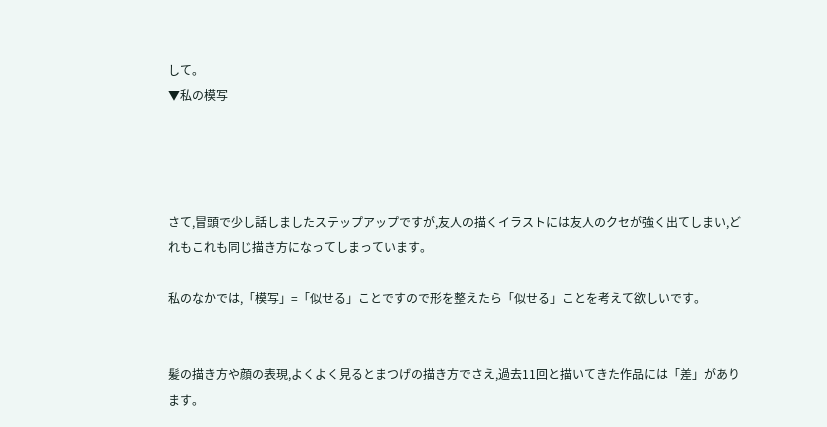して。
▼私の模写




さて,冒頭で少し話しましたステップアップですが,友人の描くイラストには友人のクセが強く出てしまい,どれもこれも同じ描き方になってしまっています。

私のなかでは,「模写」=「似せる」ことですので形を整えたら「似せる」ことを考えて欲しいです。


髪の描き方や顔の表現,よくよく見るとまつげの描き方でさえ,過去11回と描いてきた作品には「差」があります。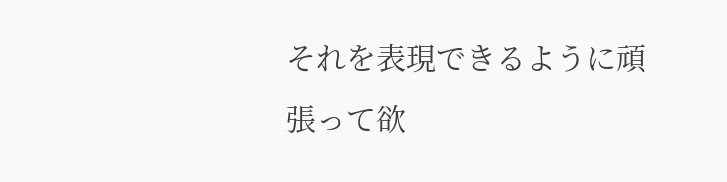それを表現できるように頑張って欲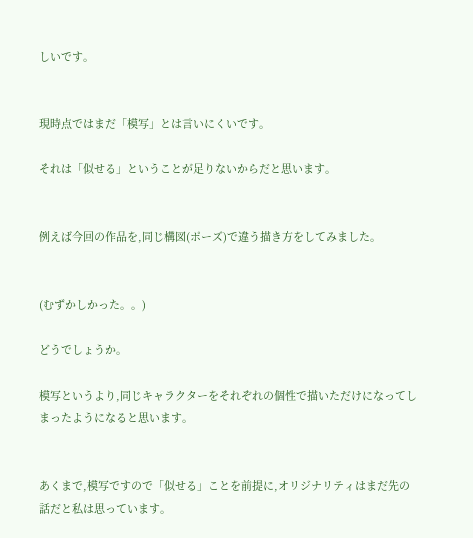しいです。


現時点ではまだ「模写」とは言いにくいです。

それは「似せる」ということが足りないからだと思います。


例えば今回の作品を,同じ構図(ポーズ)で違う描き方をしてみました。


(むずかしかった。。)

どうでしょうか。

模写というより,同じキャラクターをそれぞれの個性で描いただけになってしまったようになると思います。


あくまで,模写ですので「似せる」ことを前提に,オリジナリティはまだ先の話だと私は思っています。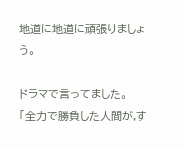地道に地道に頑張りましょう。

ドラマで言ってました。
「全力で勝負した人間が,す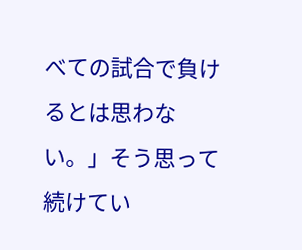べての試合で負けるとは思わない。」そう思って続けてい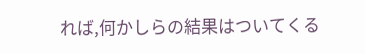れば,何かしらの結果はついてくる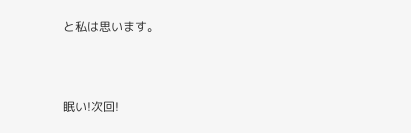と私は思います。



眠い!次回!